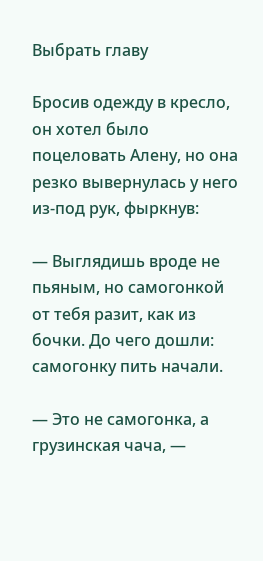Выбрать главу

Бросив одежду в кресло, он хотел было поцеловать Алену, но она резко вывернулась у него из-под рук, фыркнув:

— Выглядишь вроде не пьяным, но самогонкой от тебя разит, как из бочки. До чего дошли: самогонку пить начали.

— Это не самогонка, а грузинская чача, —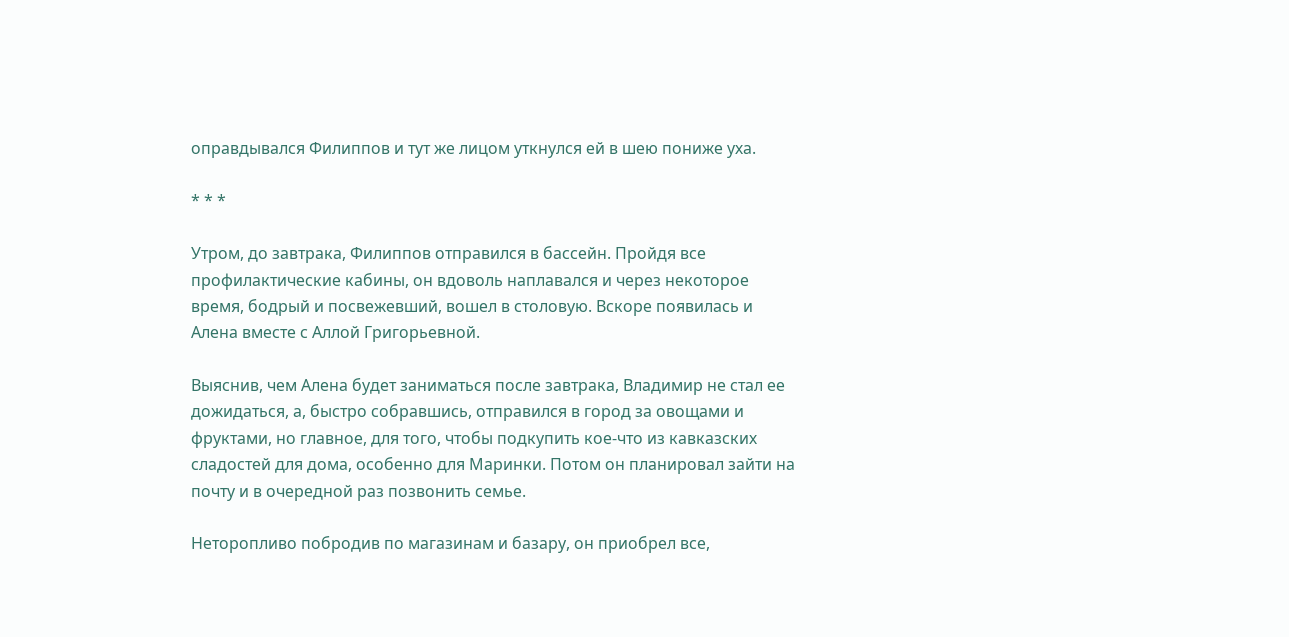оправдывался Филиппов и тут же лицом уткнулся ей в шею пониже уха.

* * *

Утром, до завтрака, Филиппов отправился в бассейн. Пройдя все профилактические кабины, он вдоволь наплавался и через некоторое время, бодрый и посвежевший, вошел в столовую. Вскоре появилась и Алена вместе с Аллой Григорьевной.

Выяснив, чем Алена будет заниматься после завтрака, Владимир не стал ее дожидаться, а, быстро собравшись, отправился в город за овощами и фруктами, но главное, для того, чтобы подкупить кое-что из кавказских сладостей для дома, особенно для Маринки. Потом он планировал зайти на почту и в очередной раз позвонить семье.

Неторопливо побродив по магазинам и базару, он приобрел все,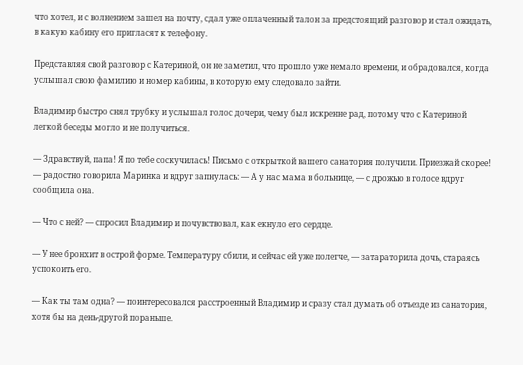что хотел, и с волнением зашел на почту, сдал уже оплаченный талон за предстоящий разговор и стал ожидать, в какую кабину его пригласят к телефону.

Представляя свой разговор с Катериной, он не заметил, что прошло уже немало времени, и обрадовался, когда услышал свою фамилию и номер кабины, в которую ему следовало зайти.

Владимир быстро снял трубку и услышал голос дочери, чему был искренне рад, потому что с Катериной легкой беседы могло и не получиться.

— Здравствуй, папа! Я по тебе соскучилась! Письмо с открыткой вашего санатория получили. Приезжай скорее! — радостно говорила Маринка и вдруг запнулась: — А у нас мама в больнице, — с дрожью в голосе вдруг сообщила она.

— Что с ней? — спросил Владимир и почувствовал, как екнуло его сердце.

— У нее бронхит в острой форме. Температуру сбили, и сейчас ей уже полегче, — затараторила дочь, стараясь успокоить его.

— Как ты там одна? — поинтересовался расстроенный Владимир и сразу стал думать об отъезде из санатория, хотя бы на день-другой пораньше.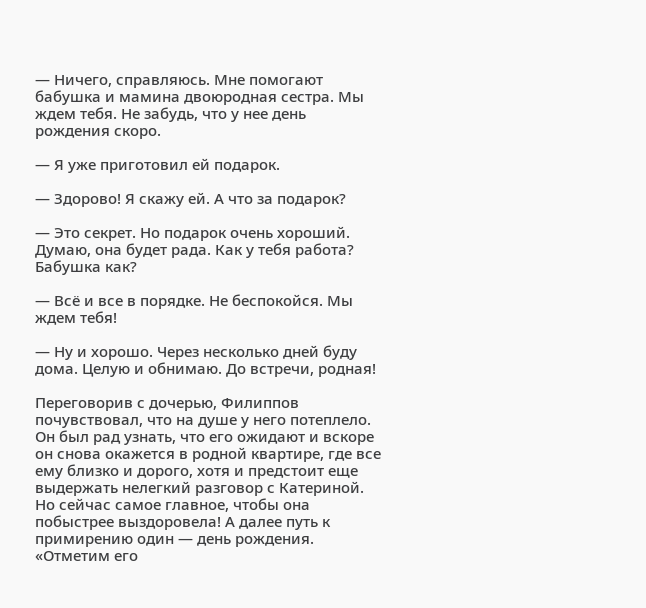— Ничего, справляюсь. Мне помогают бабушка и мамина двоюродная сестра. Мы ждем тебя. Не забудь, что у нее день рождения скоро.

— Я уже приготовил ей подарок.

— Здорово! Я скажу ей. А что за подарок?

— Это секрет. Но подарок очень хороший. Думаю, она будет рада. Как у тебя работа? Бабушка как?

— Всё и все в порядке. Не беспокойся. Мы ждем тебя!

— Ну и хорошо. Через несколько дней буду дома. Целую и обнимаю. До встречи, родная!

Переговорив с дочерью, Филиппов почувствовал, что на душе у него потеплело. Он был рад узнать, что его ожидают и вскоре он снова окажется в родной квартире, где все ему близко и дорого, хотя и предстоит еще выдержать нелегкий разговор с Катериной. Но сейчас самое главное, чтобы она побыстрее выздоровела! А далее путь к примирению один — день рождения. «Отметим его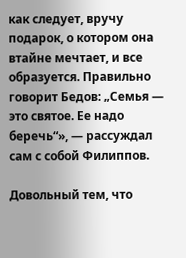как следует, вручу подарок, о котором она втайне мечтает, и все образуется. Правильно говорит Бедов: „Семья — это святое. Ее надо беречь“», — рассуждал сам с собой Филиппов.

Довольный тем, что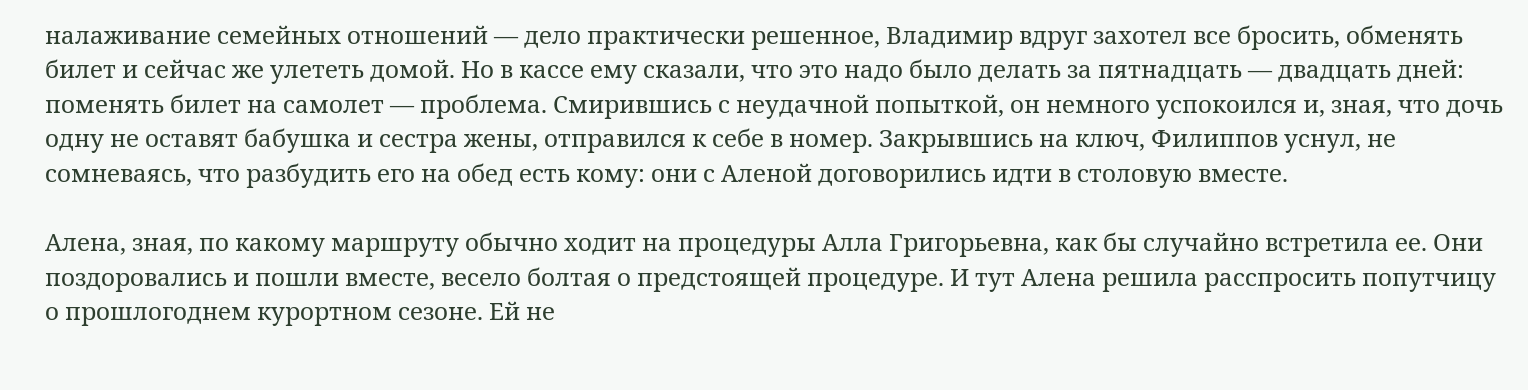налаживание семейных отношений — дело практически решенное, Владимир вдруг захотел все бросить, обменять билет и сейчас же улететь домой. Но в кассе ему сказали, что это надо было делать за пятнадцать — двадцать дней: поменять билет на самолет — проблема. Смирившись с неудачной попыткой, он немного успокоился и, зная, что дочь одну не оставят бабушка и сестра жены, отправился к себе в номер. Закрывшись на ключ, Филиппов уснул, не сомневаясь, что разбудить его на обед есть кому: они с Аленой договорились идти в столовую вместе.

Алена, зная, по какому маршруту обычно ходит на процедуры Алла Григорьевна, как бы случайно встретила ее. Они поздоровались и пошли вместе, весело болтая о предстоящей процедуре. И тут Алена решила расспросить попутчицу о прошлогоднем курортном сезоне. Ей не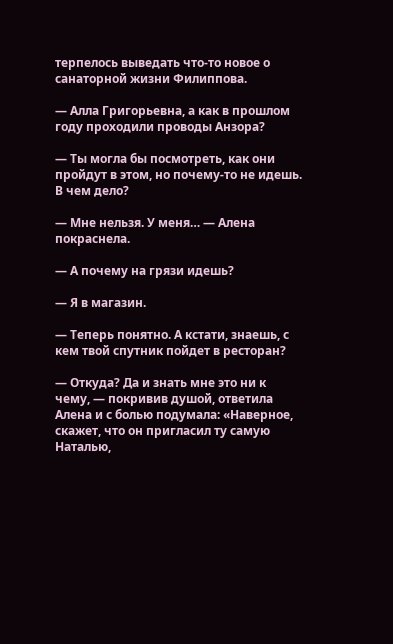терпелось выведать что-то новое о санаторной жизни Филиппова.

— Алла Григорьевна, а как в прошлом году проходили проводы Анзора?

— Ты могла бы посмотреть, как они пройдут в этом, но почему-то не идешь. В чем дело?

— Мне нельзя. У меня… — Алена покраснела.

— А почему на грязи идешь?

— Я в магазин.

— Теперь понятно. А кстати, знаешь, с кем твой спутник пойдет в ресторан?

— Откуда? Да и знать мне это ни к чему, — покривив душой, ответила Алена и с болью подумала: «Наверное, скажет, что он пригласил ту самую Наталью,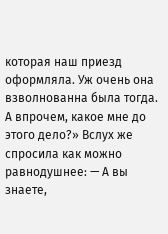которая наш приезд оформляла. Уж очень она взволнованна была тогда. А впрочем, какое мне до этого дело?» Вслух же спросила как можно равнодушнее: — А вы знаете,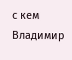с кем Владимир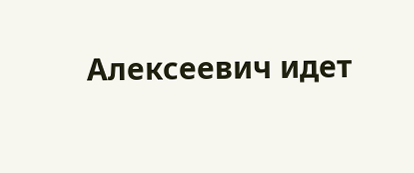Алексеевич идет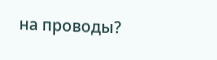на проводы?